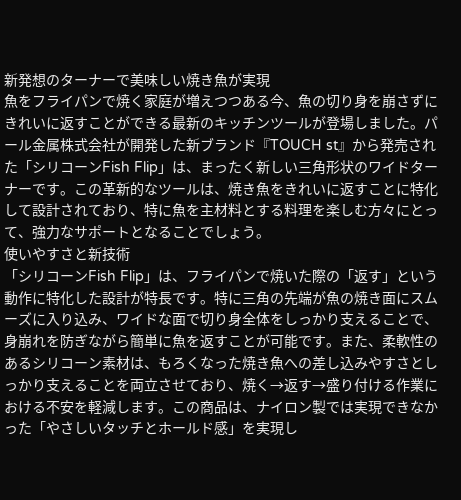新発想のターナーで美味しい焼き魚が実現
魚をフライパンで焼く家庭が増えつつある今、魚の切り身を崩さずにきれいに返すことができる最新のキッチンツールが登場しました。パール金属株式会社が開発した新ブランド『TOUCH st』から発売された「シリコーンFish Flip」は、まったく新しい三角形状のワイドターナーです。この革新的なツールは、焼き魚をきれいに返すことに特化して設計されており、特に魚を主材料とする料理を楽しむ方々にとって、強力なサポートとなることでしょう。
使いやすさと新技術
「シリコーンFish Flip」は、フライパンで焼いた際の「返す」という動作に特化した設計が特長です。特に三角の先端が魚の焼き面にスムーズに入り込み、ワイドな面で切り身全体をしっかり支えることで、身崩れを防ぎながら簡単に魚を返すことが可能です。また、柔軟性のあるシリコーン素材は、もろくなった焼き魚への差し込みやすさとしっかり支えることを両立させており、焼く→返す→盛り付ける作業における不安を軽減します。この商品は、ナイロン製では実現できなかった「やさしいタッチとホールド感」を実現し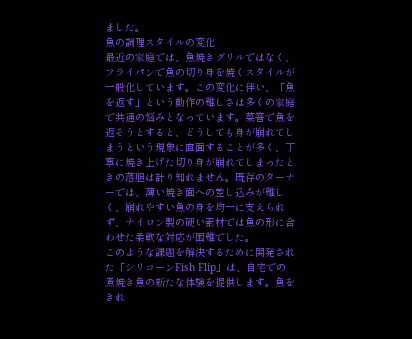ました。
魚の調理スタイルの変化
最近の家庭では、魚焼きグリルではなく、フライパンで魚の切り身を焼くスタイルが一般化しています。この変化に伴い、「魚を返す」という動作の難しさは多くの家庭で共通の悩みとなっています。菜箸で魚を返そうとすると、どうしても身が崩れてしまうという現象に直面することが多く、丁寧に焼き上げた切り身が崩れてしまったときの落胆は計り知れません。既存のターナーでは、薄い焼き面への差し込みが難しく、崩れやすい魚の身を均一に支えられず、ナイロン製の硬い素材では魚の形に合わせた柔軟な対応が困難でした。
このような課題を解決するために開発された「シリコーンFish Flip」は、自宅での煮焼き魚の新たな体験を提供します。魚をきれ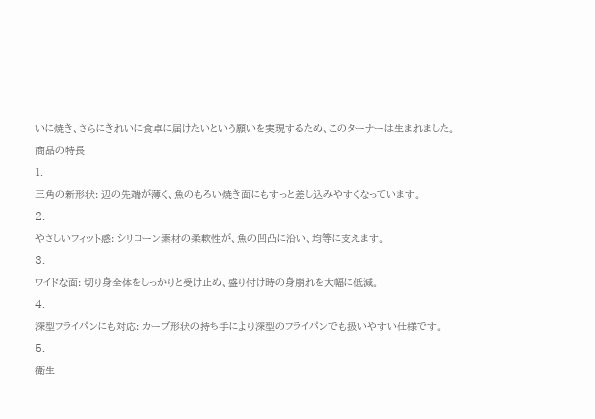いに焼き、さらにきれいに食卓に届けたいという願いを実現するため、このターナーは生まれました。
商品の特長
1.
三角の新形状: 辺の先端が薄く、魚のもろい焼き面にもすっと差し込みやすくなっています。
2.
やさしいフィット感: シリコーン素材の柔軟性が、魚の凹凸に沿い、均等に支えます。
3.
ワイドな面: 切り身全体をしっかりと受け止め、盛り付け時の身崩れを大幅に低減。
4.
深型フライパンにも対応: カーブ形状の持ち手により深型のフライパンでも扱いやすい仕様です。
5.
衛生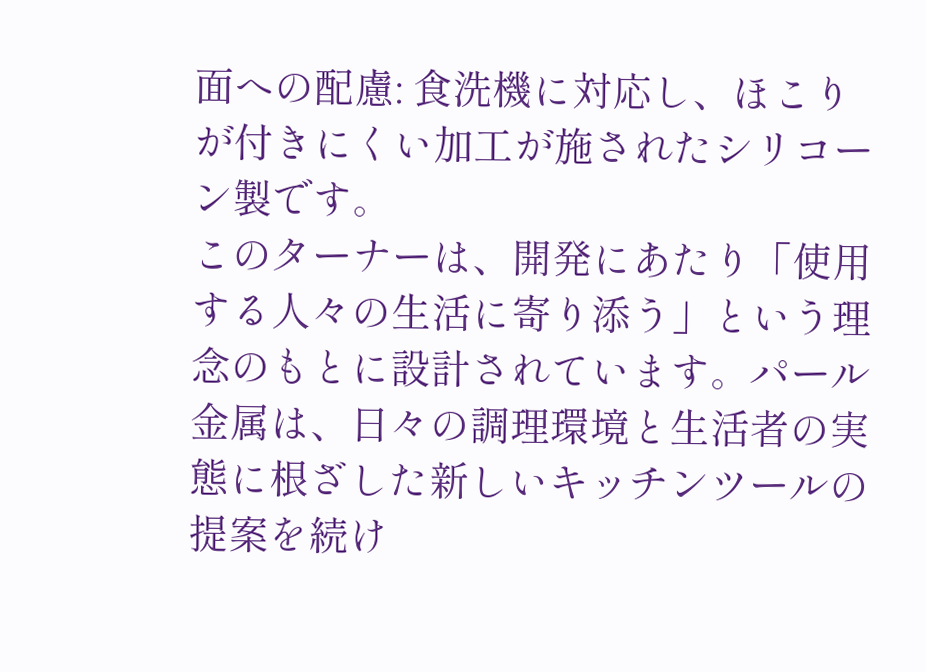面への配慮: 食洗機に対応し、ほこりが付きにくい加工が施されたシリコーン製です。
このターナーは、開発にあたり「使用する人々の生活に寄り添う」という理念のもとに設計されています。パール金属は、日々の調理環境と生活者の実態に根ざした新しいキッチンツールの提案を続け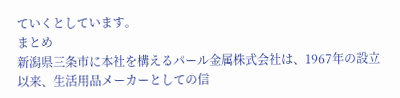ていくとしています。
まとめ
新潟県三条市に本社を構えるパール金属株式会社は、1967年の設立以来、生活用品メーカーとしての信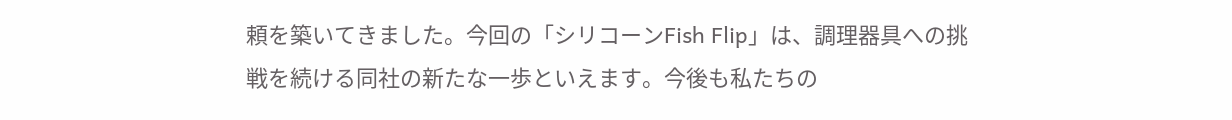頼を築いてきました。今回の「シリコーンFish Flip」は、調理器具への挑戦を続ける同社の新たな一歩といえます。今後も私たちの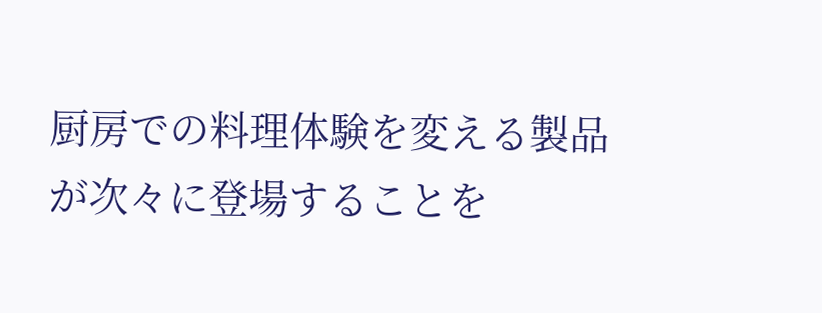厨房での料理体験を変える製品が次々に登場することを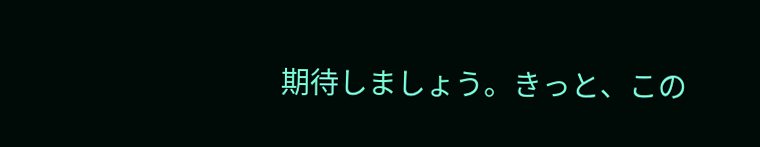期待しましょう。きっと、この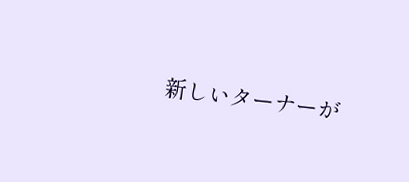新しいターナーが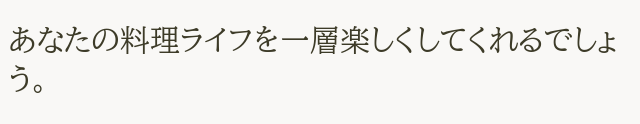あなたの料理ライフを一層楽しくしてくれるでしょう。